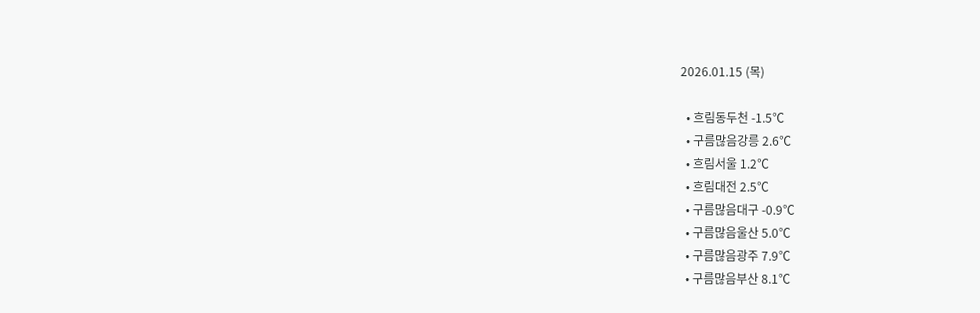2026.01.15 (목)

  • 흐림동두천 -1.5℃
  • 구름많음강릉 2.6℃
  • 흐림서울 1.2℃
  • 흐림대전 2.5℃
  • 구름많음대구 -0.9℃
  • 구름많음울산 5.0℃
  • 구름많음광주 7.9℃
  • 구름많음부산 8.1℃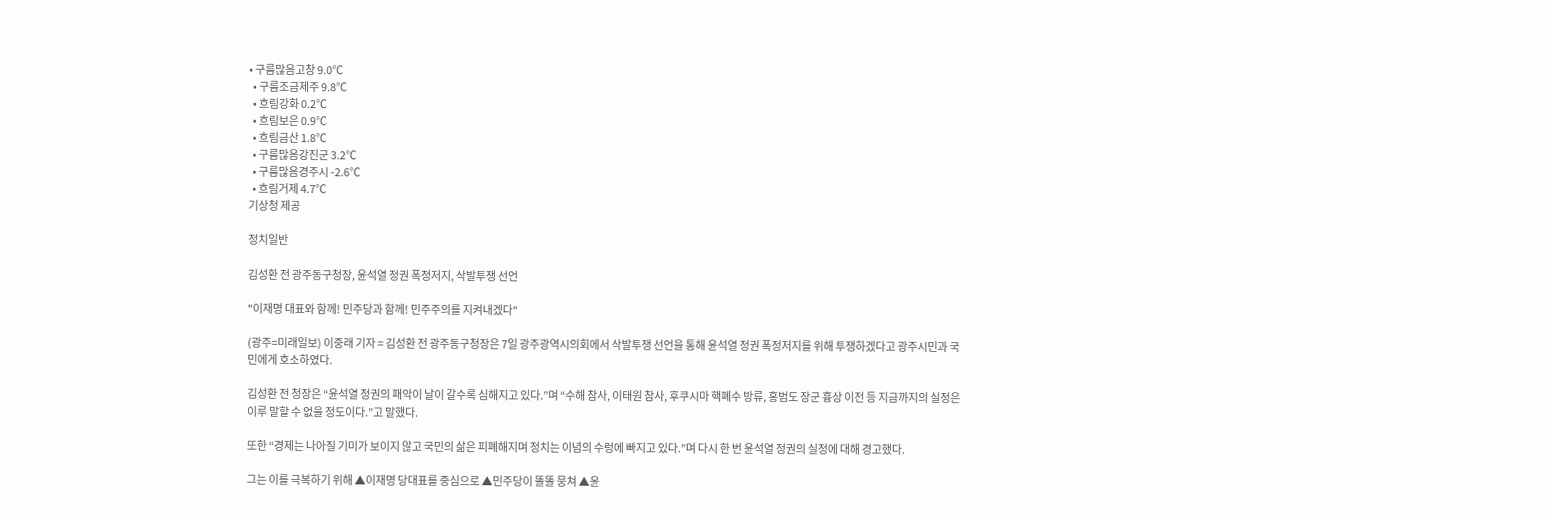• 구름많음고창 9.0℃
  • 구름조금제주 9.8℃
  • 흐림강화 0.2℃
  • 흐림보은 0.9℃
  • 흐림금산 1.8℃
  • 구름많음강진군 3.2℃
  • 구름많음경주시 -2.6℃
  • 흐림거제 4.7℃
기상청 제공

정치일반

김성환 전 광주동구청장, 윤석열 정권 폭정저지, 삭발투쟁 선언

"이재명 대표와 함께! 민주당과 함께! 민주주의를 지켜내겠다"

(광주=미래일보) 이중래 기자 = 김성환 전 광주동구청장은 7일 광주광역시의회에서 삭발투쟁 선언을 통해 윤석열 정권 폭정저지를 위해 투쟁하겠다고 광주시민과 국민에게 호소하였다.

김성환 전 청장은 “윤석열 정권의 패악이 날이 갈수록 심해지고 있다.”며 “수해 참사, 이태원 참사, 후쿠시마 핵폐수 방류, 홍범도 장군 흉상 이전 등 지금까지의 실정은 이루 말할 수 없을 정도이다.”고 말했다.

또한 “경제는 나아질 기미가 보이지 않고 국민의 삶은 피폐해지며 정치는 이념의 수렁에 빠지고 있다.”며 다시 한 번 윤석열 정권의 실정에 대해 경고했다.

그는 이를 극복하기 위해 ▲이재명 당대표를 중심으로 ▲민주당이 똘똘 뭉쳐 ▲윤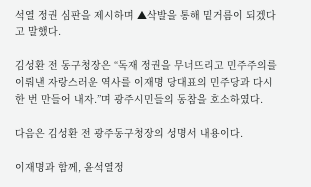석열 정권 심판을 제시하며 ▲삭발을 통해 밑거름이 되겠다고 말했다.

김성환 전 동구청장은 “독재 정권을 무너뜨리고 민주주의를 이뤄낸 자랑스러운 역사를 이재명 당대표의 민주당과 다시 한 번 만들어 내자.”며 광주시민들의 동참을 호소하였다.

다음은 김성환 전 광주동구청장의 성명서 내용이다.

이재명과 함께, 윤석열정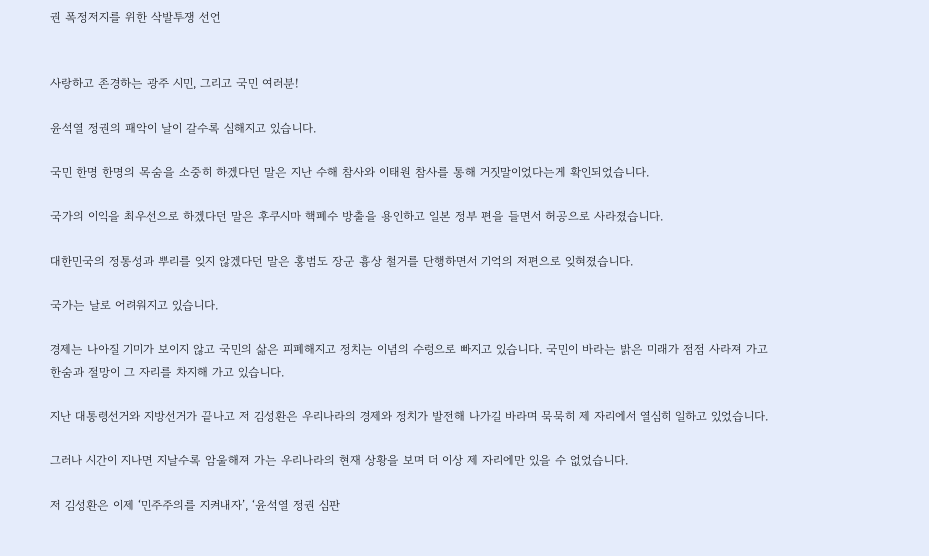권 폭정저지를 위한 삭발투쟁 선언


사랑하고 존경하는 광주 시민, 그리고 국민 여러분!

윤석열 정권의 패악이 날이 갈수록 심해지고 있습니다.

국민 한명 한명의 목숨을 소중히 하겠다던 말은 지난 수해 참사와 이태원 참사를 통해 거짓말이었다는게 확인되었습니다.

국가의 이익을 최우선으로 하겠다던 말은 후쿠시마 핵폐수 방출을 용인하고 일본 정부 편을 들면서 허공으로 사라졌습니다.

대한민국의 정통성과 뿌리를 잊지 않겠다던 말은 홍범도 장군 흉상 철거를 단행하면서 기억의 저편으로 잊혀졌습니다.

국가는 날로 어려워지고 있습니다.

경제는 나아질 기미가 보이지 않고 국민의 삶은 피폐해지고 정치는 이념의 수렁으로 빠지고 있습니다. 국민이 바라는 밝은 미래가 점점 사라져 가고 한숨과 절망이 그 자리를 차지해 가고 있습니다.

지난 대통령선거와 지방선거가 끝나고 저 김성환은 우리나라의 경제와 정치가 발전해 나가길 바라며 묵묵히 제 자리에서 열심히 일하고 있었습니다.

그러나 시간이 지나면 지날수록 암울해져 가는 우리나라의 현재 상황을 보며 더 이상 제 자리에만 있을 수 없었습니다.

저 김성환은 이제 ‘민주주의를 지켜내자’, ‘윤석열 정권 심판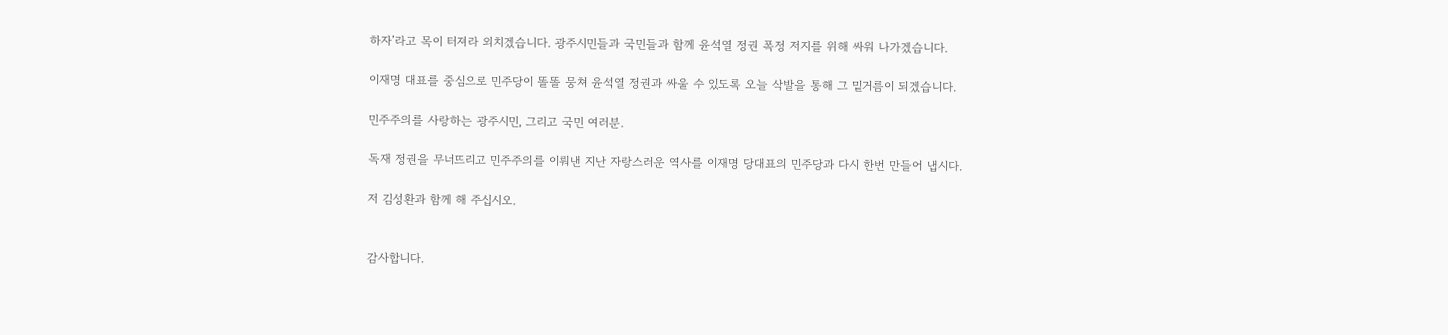하자’라고 목이 터져라 외치겠습니다. 광주시민들과 국민들과 함께 윤석열 정권 폭정 저지를 위해 싸워 나가겠습니다.

이재명 대표를 중심으로 민주당이 똘똘 뭉쳐 윤석열 정권과 싸울 수 있도록 오늘 삭발을 통해 그 밑거름이 되겠습니다.

민주주의를 사랑하는 광주시민, 그리고 국민 여러분.

독재 정권을 무너뜨리고 민주주의를 이뤄낸 지난 자랑스러운 역사를 이재명 당대표의 민주당과 다시 한번 만들어 냅시다.

저 김성환과 함께 해 주십시오.


감사합니다.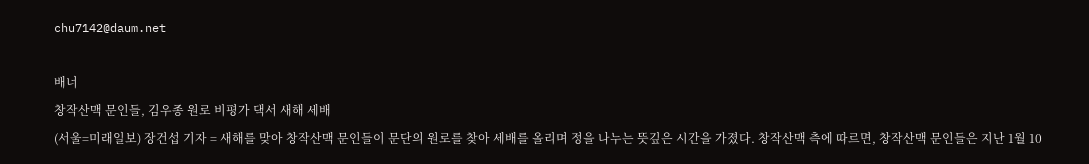chu7142@daum.net

배너
창작산맥 문인들, 김우종 원로 비평가 댁서 새해 세배
(서울=미래일보) 장건섭 기자 = 새해를 맞아 창작산맥 문인들이 문단의 원로를 찾아 세배를 올리며 정을 나누는 뜻깊은 시간을 가졌다. 창작산맥 측에 따르면, 창작산맥 문인들은 지난 1월 10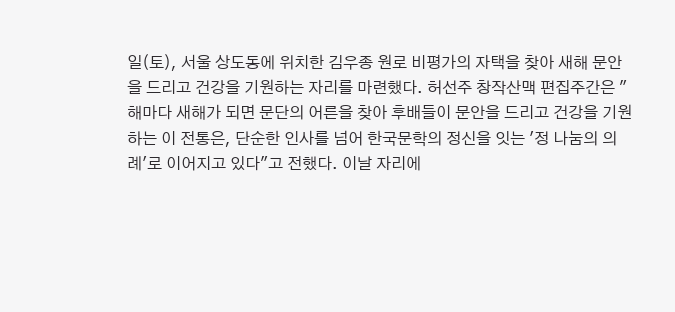일(토), 서울 상도동에 위치한 김우종 원로 비평가의 자택을 찾아 새해 문안을 드리고 건강을 기원하는 자리를 마련했다. 허선주 창작산맥 편집주간은 "해마다 새해가 되면 문단의 어른을 찾아 후배들이 문안을 드리고 건강을 기원하는 이 전통은, 단순한 인사를 넘어 한국문학의 정신을 잇는 '정 나눔의 의례'로 이어지고 있다"고 전했다. 이날 자리에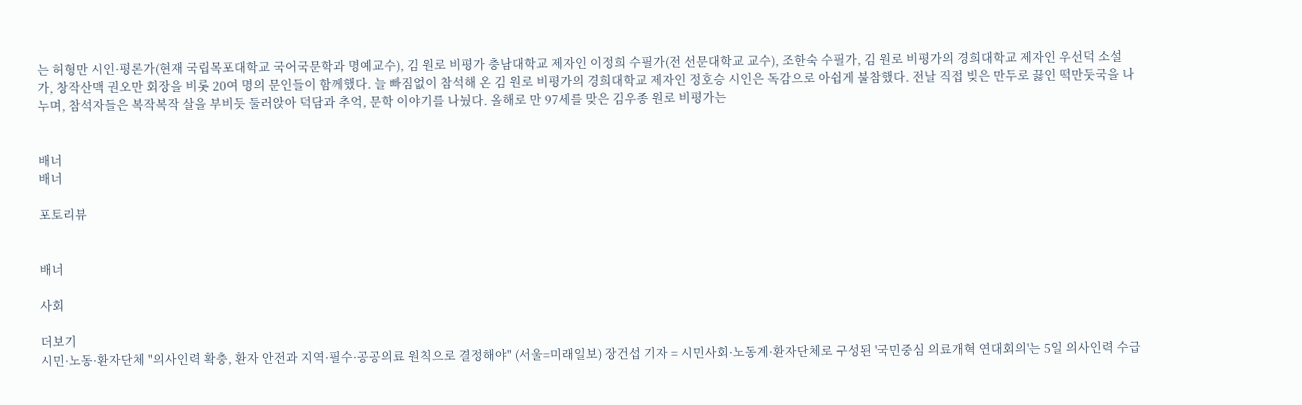는 허형만 시인·평론가(현재 국립목포대학교 국어국문학과 명예교수), 김 원로 비평가 충남대학교 제자인 이정희 수필가(전 선문대학교 교수), 조한숙 수필가, 김 원로 비평가의 경희대학교 제자인 우선덕 소설가, 창작산맥 권오만 회장을 비롯 20여 명의 문인들이 함께했다. 늘 빠짐없이 참석해 온 김 원로 비평가의 경희대학교 제자인 정호승 시인은 독감으로 아쉽게 불참했다. 전날 직접 빚은 만두로 끓인 떡만둣국을 나누며, 참석자들은 복작복작 살을 부비듯 둘러앉아 덕담과 추억, 문학 이야기를 나눴다. 올해로 만 97세를 맞은 김우종 원로 비평가는


배너
배너

포토리뷰


배너

사회

더보기
시민·노동·환자단체 "의사인력 확충, 환자 안전과 지역·필수·공공의료 원칙으로 결정해야" (서울=미래일보) 장건섭 기자 = 시민사회·노동계·환자단체로 구성된 '국민중심 의료개혁 연대회의'는 5일 의사인력 수급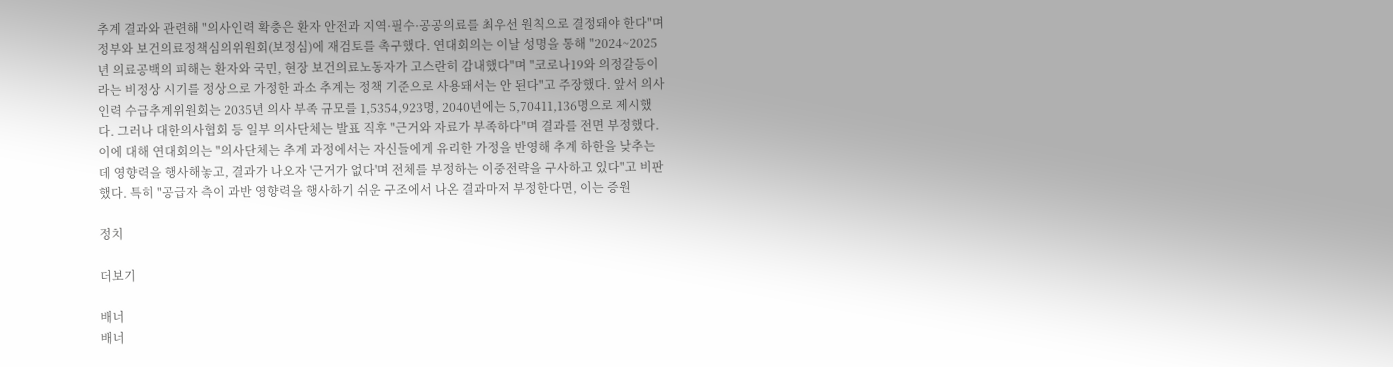추계 결과와 관련해 "의사인력 확충은 환자 안전과 지역·필수·공공의료를 최우선 원칙으로 결정돼야 한다"며 정부와 보건의료정책심의위원회(보정심)에 재검토를 촉구했다. 연대회의는 이날 성명을 통해 "2024~2025년 의료공백의 피해는 환자와 국민, 현장 보건의료노동자가 고스란히 감내했다"며 "코로나19와 의정갈등이라는 비정상 시기를 정상으로 가정한 과소 추계는 정책 기준으로 사용돼서는 안 된다"고 주장했다. 앞서 의사인력 수급추계위원회는 2035년 의사 부족 규모를 1,5354,923명, 2040년에는 5,70411,136명으로 제시했다. 그러나 대한의사협회 등 일부 의사단체는 발표 직후 "근거와 자료가 부족하다"며 결과를 전면 부정했다. 이에 대해 연대회의는 "의사단체는 추계 과정에서는 자신들에게 유리한 가정을 반영해 추계 하한을 낮추는 데 영향력을 행사해놓고, 결과가 나오자 '근거가 없다'며 전체를 부정하는 이중전략을 구사하고 있다"고 비판했다. 특히 "공급자 측이 과반 영향력을 행사하기 쉬운 구조에서 나온 결과마저 부정한다면, 이는 증원

정치

더보기

배너
배너